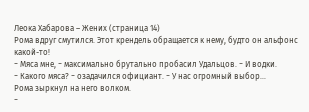Леока Хабарова – Жених (страница 14)
Рома вдруг смутился. Этот крендель обращается к нему, будто он альфонс какой-то!
− Мяса мне, − максимально брутально пробасил Удальцов. − И водки.
− Какого мяса? − озадачился официант. − У нас огромный выбор…
Рома зыркнул на него волком.
−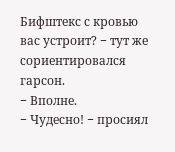Бифштекс с кровью вас устроит? − тут же сориентировался гарсон.
− Вполне.
− Чудесно! − просиял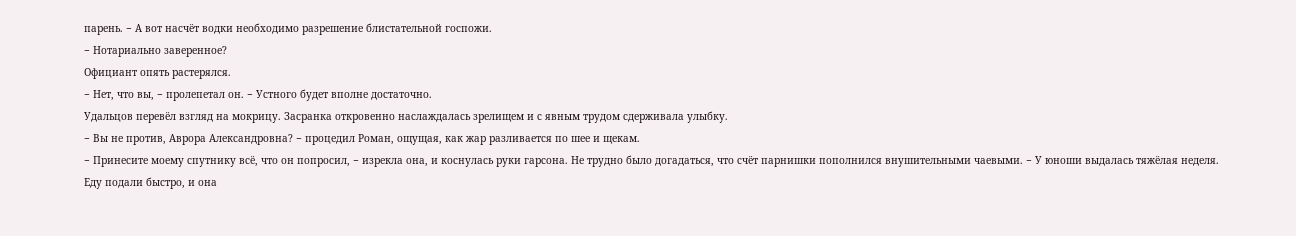парень. − А вот насчёт водки необходимо разрешение блистательной госпожи.
− Нотариально заверенное?
Официант опять растерялся.
− Нет, что вы, − пролепетал он. − Устного будет вполне достаточно.
Удальцов перевёл взгляд на мокрицу. Засранка откровенно наслаждалась зрелищем и с явным трудом сдерживала улыбку.
− Вы не против, Аврора Александровна? − процедил Роман, ощущая, как жар разливается по шее и щекам.
− Принесите моему спутнику всё, что он попросил, − изрекла она, и коснулась руки гарсона. Не трудно было догадаться, что счёт парнишки пополнился внушительными чаевыми. − У юноши выдалась тяжёлая неделя.
Еду подали быстро, и она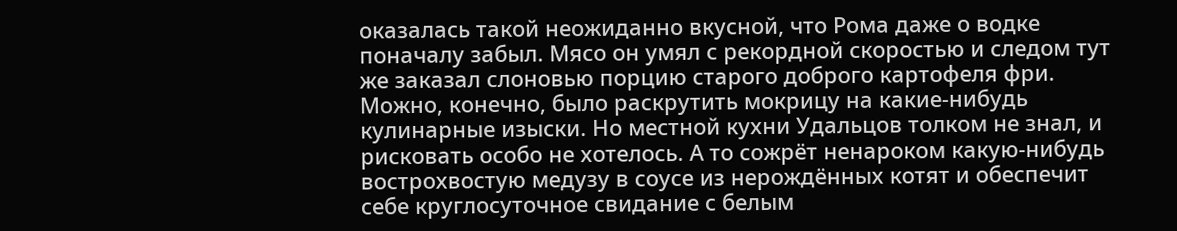оказалась такой неожиданно вкусной, что Рома даже о водке поначалу забыл. Мясо он умял с рекордной скоростью и следом тут же заказал слоновью порцию старого доброго картофеля фри. Можно, конечно, было раскрутить мокрицу на какие-нибудь кулинарные изыски. Но местной кухни Удальцов толком не знал, и рисковать особо не хотелось. А то сожрёт ненароком какую-нибудь вострохвостую медузу в соусе из нерождённых котят и обеспечит себе круглосуточное свидание с белым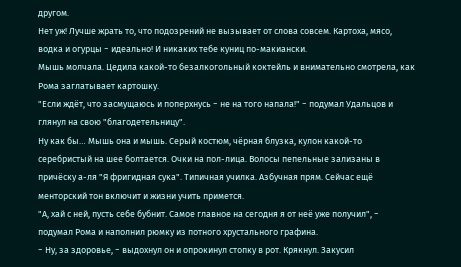другом.
Нет уж! Лучше жрать то, что подозрений не вызывает от слова совсем. Картоха, мясо, водка и огурцы − идеально! И никаких тебе куниц по-макиански.
Мышь молчала. Цедила какой-то безалкогольный коктейль и внимательно смотрела, как Рома заглатывает картошку.
"Если ждёт, что засмущаюсь и поперхнусь − не на того напала!" − подумал Удальцов и глянул на свою "благодетельницу".
Ну как бы… Мышь она и мышь. Серый костюм, чёрная блузка, кулон какой-то серебристый на шее болтается. Очки на пол-лица. Волосы пепельные зализаны в причёску а-ля "Я фригидная сука". Типичная училка. Азбучная прям. Сейчас ещё менторский тон включит и жизни учить примется.
"А, хай с ней, пусть себе бубнит. Самое главное на сегодня я от неё уже получил", − подумал Рома и наполнил рюмку из потного хрустального графина.
− Ну, за здоровье, − выдохнул он и опрокинул стопку в рот. Крякнул. Закусил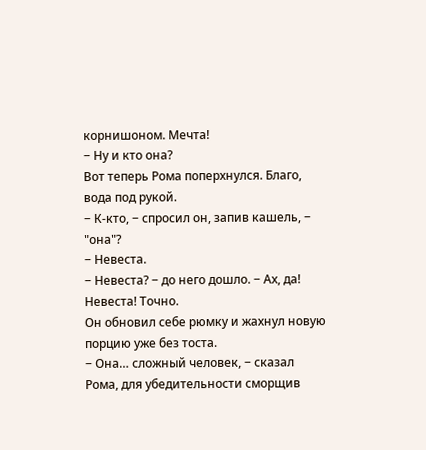корнишоном. Мечта!
− Ну и кто она?
Вот теперь Рома поперхнулся. Благо, вода под рукой.
− К-кто, − спросил он, запив кашель, − "она"?
− Невеста.
− Невеста? − до него дошло. − Ах, да! Невеста! Точно.
Он обновил себе рюмку и жахнул новую порцию уже без тоста.
− Она… сложный человек, − сказал Рома, для убедительности сморщив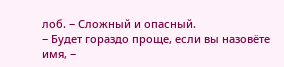лоб. − Сложный и опасный.
− Будет гораздо проще, если вы назовёте имя, −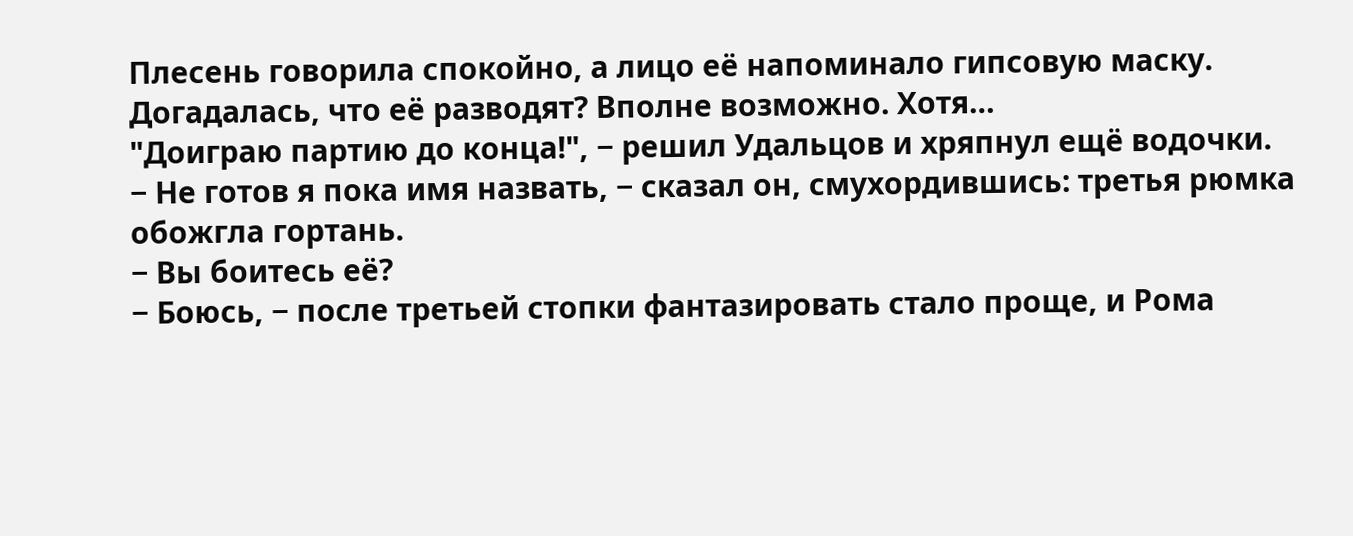Плесень говорила спокойно, а лицо её напоминало гипсовую маску.
Догадалась, что её разводят? Вполне возможно. Хотя…
"Доиграю партию до конца!", − решил Удальцов и хряпнул ещё водочки.
− Не готов я пока имя назвать, − сказал он, смухордившись: третья рюмка обожгла гортань.
− Вы боитесь её?
− Боюсь, − после третьей стопки фантазировать стало проще, и Рома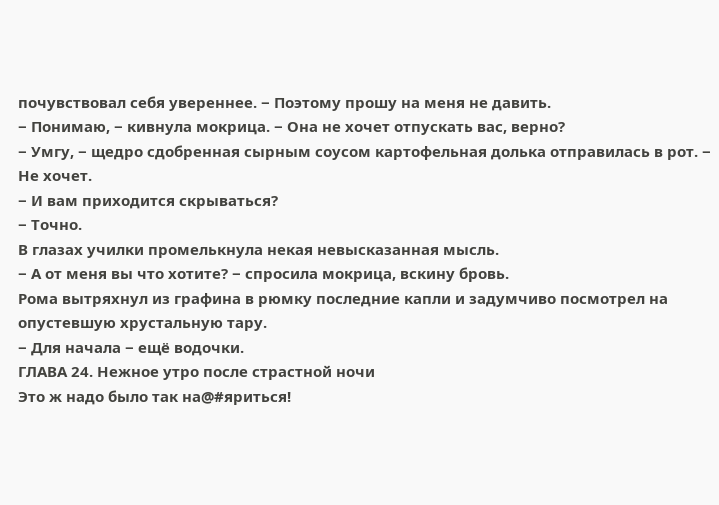почувствовал себя увереннее. − Поэтому прошу на меня не давить.
− Понимаю, − кивнула мокрица. − Она не хочет отпускать вас, верно?
− Умгу, − щедро сдобренная сырным соусом картофельная долька отправилась в рот. − Не хочет.
− И вам приходится скрываться?
− Точно.
В глазах училки промелькнула некая невысказанная мысль.
− А от меня вы что хотите? − спросила мокрица, вскину бровь.
Рома вытряхнул из графина в рюмку последние капли и задумчиво посмотрел на опустевшую хрустальную тару.
− Для начала − ещё водочки.
ГЛАВА 24. Нежное утро после страстной ночи
Это ж надо было так на@#яриться!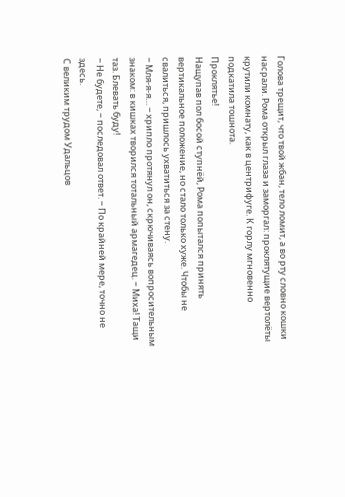Голова трещит, что твой жбан, тело ломит, а во рту словно кошки насрали. Рома открыл глаза и заморгал: проклятущие вертолёты крутили комнату, как в центрифуге. К горлу мгновенно подкатила тошнота.
Проклятье!
Нащупав пол босой ступнёй, Рома попытался принять вертикальное положение, но стало только хуже. Чтобы не свалиться, пришлось ухватиться за стену.
− Мля-я-я… − хрипло протянул он, скрючиваясь вопросительным знаком: в кишках творился тотальный армагедец. − Миха! Тащи таз. Блевать буду!
− Не будете, − последовал ответ. − По крайней мере, точно не здесь.
С великим трудом Удальцов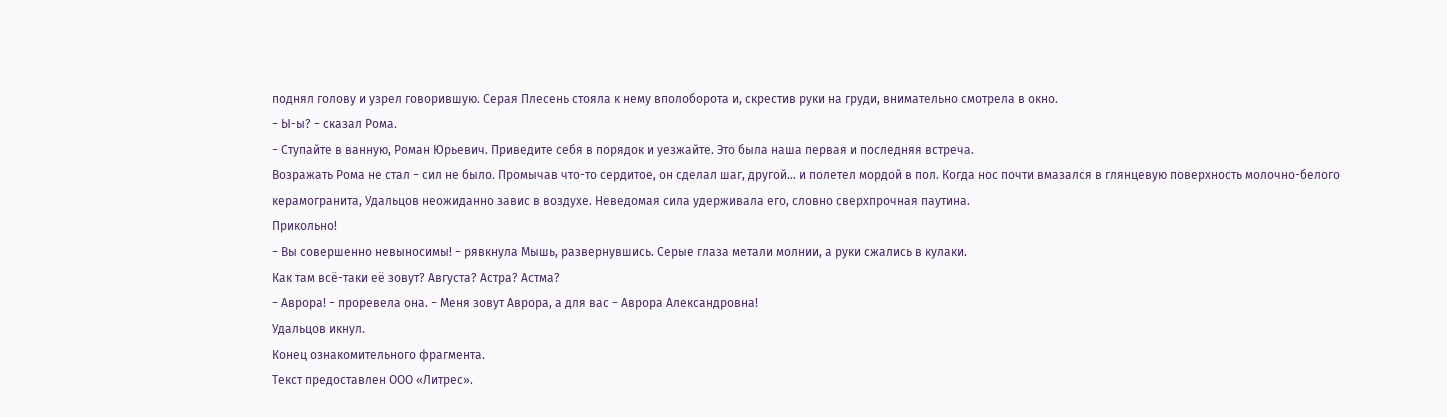поднял голову и узрел говорившую. Серая Плесень стояла к нему вполоборота и, скрестив руки на груди, внимательно смотрела в окно.
− Ы-ы? − сказал Рома.
− Ступайте в ванную, Роман Юрьевич. Приведите себя в порядок и уезжайте. Это была наша первая и последняя встреча.
Возражать Рома не стал − сил не было. Промычав что-то сердитое, он сделал шаг, другой… и полетел мордой в пол. Когда нос почти вмазался в глянцевую поверхность молочно-белого керамогранита, Удальцов неожиданно завис в воздухе. Неведомая сила удерживала его, словно сверхпрочная паутина.
Прикольно!
− Вы совершенно невыносимы! − рявкнула Мышь, развернувшись. Серые глаза метали молнии, а руки сжались в кулаки.
Как там всё-таки её зовут? Августа? Астра? Астма?
− Аврора! − проревела она. − Меня зовут Аврора, а для вас − Аврора Александровна!
Удальцов икнул.
Конец ознакомительного фрагмента.
Текст предоставлен ООО «Литрес».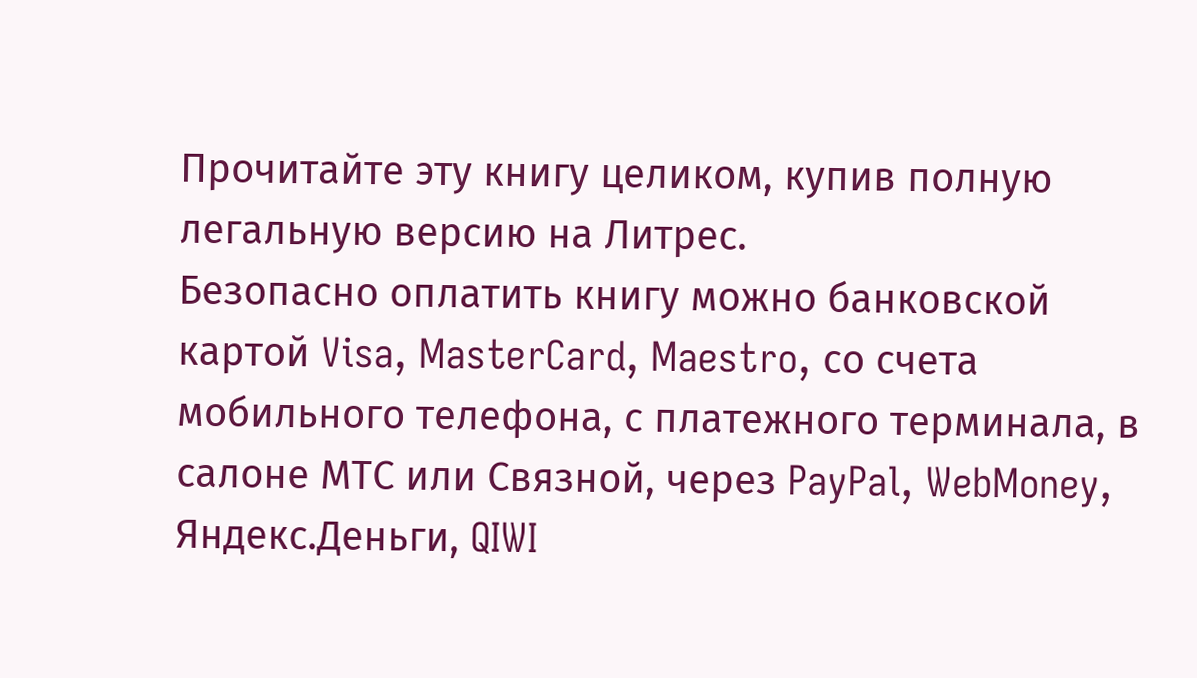Прочитайте эту книгу целиком, купив полную легальную версию на Литрес.
Безопасно оплатить книгу можно банковской картой Visa, MasterCard, Maestro, со счета мобильного телефона, с платежного терминала, в салоне МТС или Связной, через PayPal, WebMoney, Яндекс.Деньги, QIWI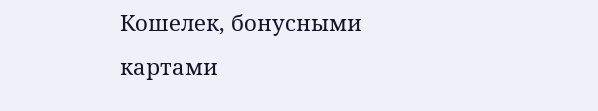Кошелек, бонусными картами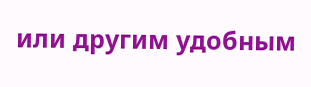или другим удобным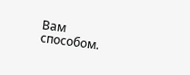Вам способом.